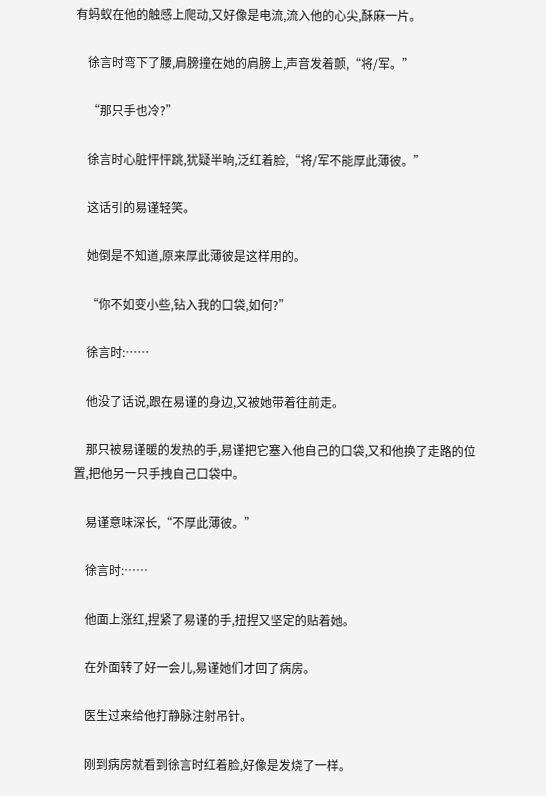有蚂蚁在他的触感上爬动,又好像是电流,流入他的心尖,酥麻一片。

    徐言时弯下了腰,肩膀撞在她的肩膀上,声音发着颤,“将/军。”

    “那只手也冷?”

    徐言时心脏怦怦跳,犹疑半晌,泛红着脸,“将/军不能厚此薄彼。”

    这话引的易谨轻笑。

    她倒是不知道,原来厚此薄彼是这样用的。

    “你不如变小些,钻入我的口袋,如何?”

    徐言时:……

    他没了话说,跟在易谨的身边,又被她带着往前走。

    那只被易谨暖的发热的手,易谨把它塞入他自己的口袋,又和他换了走路的位置,把他另一只手拽自己口袋中。

    易谨意味深长,“不厚此薄彼。”

    徐言时:……

    他面上涨红,捏紧了易谨的手,扭捏又坚定的贴着她。

    在外面转了好一会儿,易谨她们才回了病房。

    医生过来给他打静脉注射吊针。

    刚到病房就看到徐言时红着脸,好像是发烧了一样。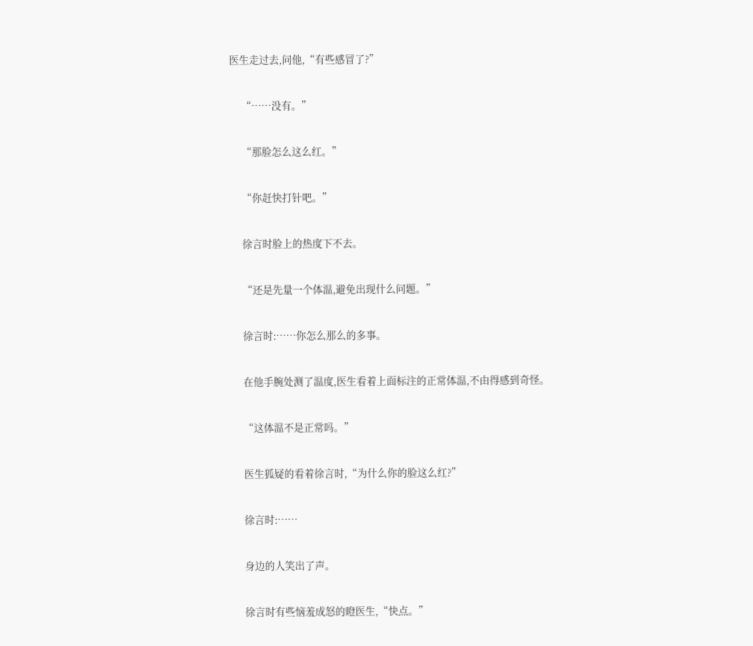医生走过去,问他,“有些感冒了?”

    “……没有。”

    “那脸怎么这么红。”

    “你赶快打针吧。”

    徐言时脸上的热度下不去。

    “还是先量一个体温,避免出现什么问题。”

    徐言时:……你怎么那么的多事。

    在他手腕处测了温度,医生看着上面标注的正常体温,不由得感到奇怪。

    “这体温不是正常吗。”

    医生狐疑的看着徐言时,“为什么你的脸这么红?”

    徐言时:……

    身边的人笑出了声。

    徐言时有些恼羞成怒的瞪医生,“快点。”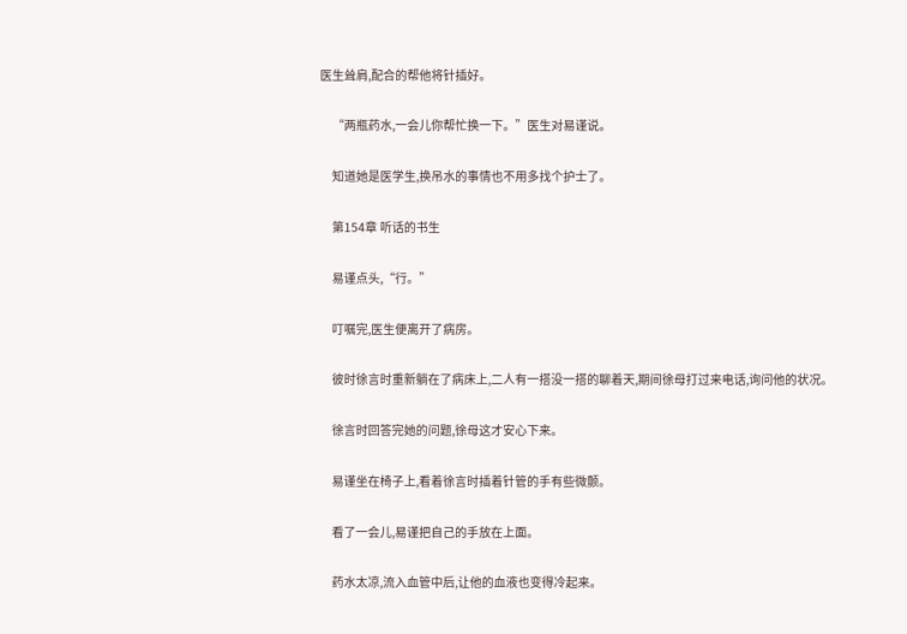医生耸肩,配合的帮他将针插好。

    “两瓶药水,一会儿你帮忙换一下。”医生对易谨说。

    知道她是医学生,换吊水的事情也不用多找个护士了。

    第154章 听话的书生

    易谨点头,“行。”

    叮嘱完,医生便离开了病房。

    彼时徐言时重新躺在了病床上,二人有一搭没一搭的聊着天,期间徐母打过来电话,询问他的状况。

    徐言时回答完她的问题,徐母这才安心下来。

    易谨坐在椅子上,看着徐言时插着针管的手有些微颤。

    看了一会儿,易谨把自己的手放在上面。

    药水太凉,流入血管中后,让他的血液也变得冷起来。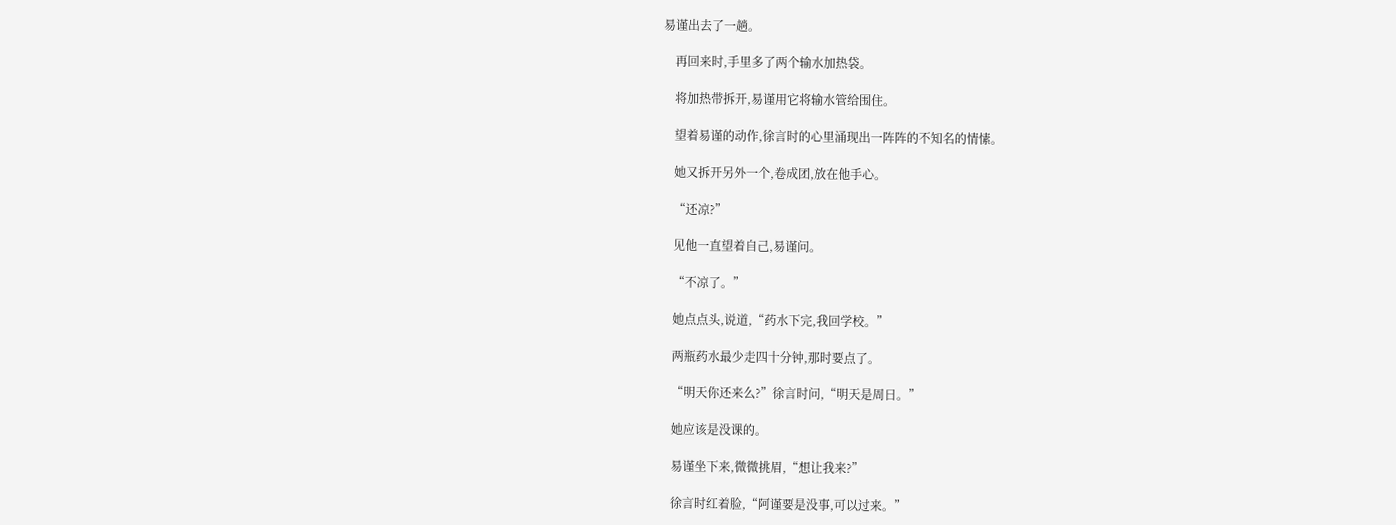易谨出去了一趟。

    再回来时,手里多了两个输水加热袋。

    将加热带拆开,易谨用它将输水管给围住。

    望着易谨的动作,徐言时的心里涌现出一阵阵的不知名的情愫。

    她又拆开另外一个,卷成团,放在他手心。

    “还凉?”

    见他一直望着自己,易谨问。

    “不凉了。”

    她点点头,说道,“药水下完,我回学校。”

    两瓶药水最少走四十分钟,那时要点了。

    “明天你还来么?”徐言时问,“明天是周日。”

    她应该是没课的。

    易谨坐下来,微微挑眉,“想让我来?”

    徐言时红着脸,“阿谨要是没事,可以过来。”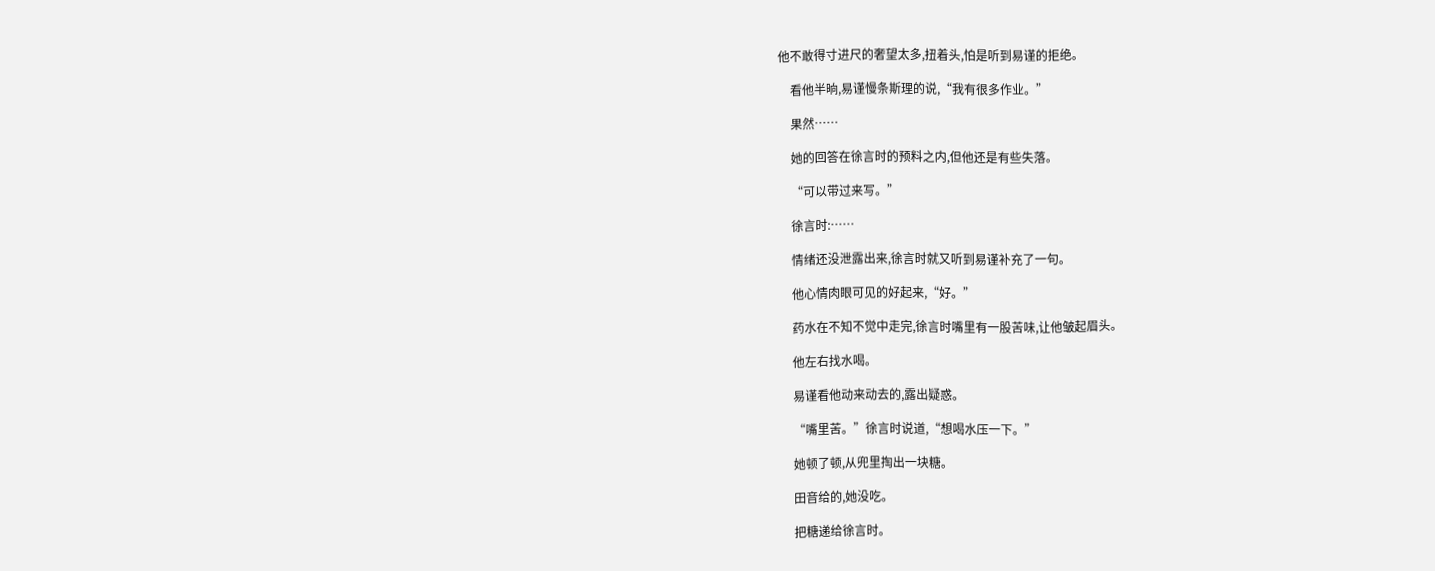他不敢得寸进尺的奢望太多,扭着头,怕是听到易谨的拒绝。

    看他半晌,易谨慢条斯理的说,“我有很多作业。”

    果然……

    她的回答在徐言时的预料之内,但他还是有些失落。

    “可以带过来写。”

    徐言时:……

    情绪还没泄露出来,徐言时就又听到易谨补充了一句。

    他心情肉眼可见的好起来,“好。”

    药水在不知不觉中走完,徐言时嘴里有一股苦味,让他皱起眉头。

    他左右找水喝。

    易谨看他动来动去的,露出疑惑。

    “嘴里苦。”徐言时说道,“想喝水压一下。”

    她顿了顿,从兜里掏出一块糖。

    田音给的,她没吃。

    把糖递给徐言时。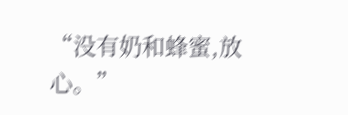“没有奶和蜂蜜,放心。”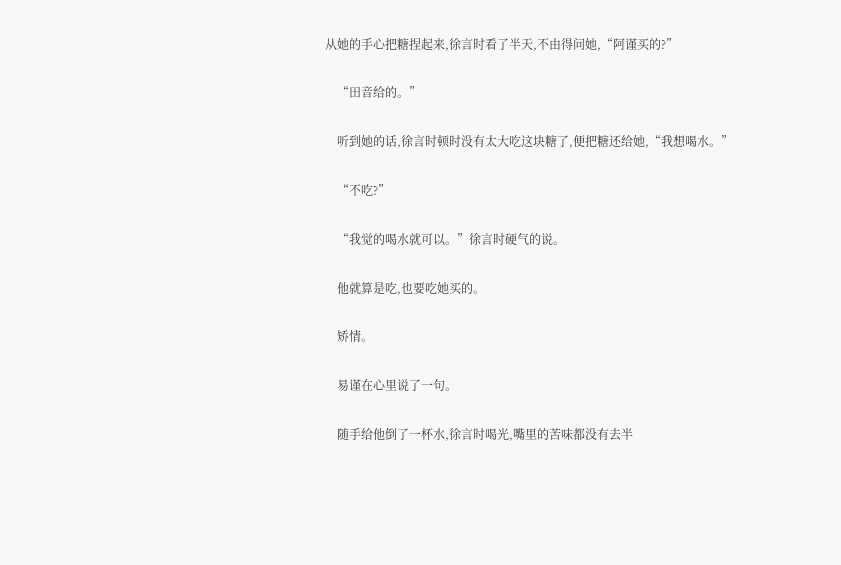从她的手心把糖捏起来,徐言时看了半天,不由得问她,“阿谨买的?”

    “田音给的。”

    听到她的话,徐言时顿时没有太大吃这块糖了,便把糖还给她,“我想喝水。”

    “不吃?”

    “我觉的喝水就可以。”徐言时硬气的说。

    他就算是吃,也要吃她买的。

    矫情。

    易谨在心里说了一句。

    随手给他倒了一杯水,徐言时喝光,嘴里的苦味都没有去半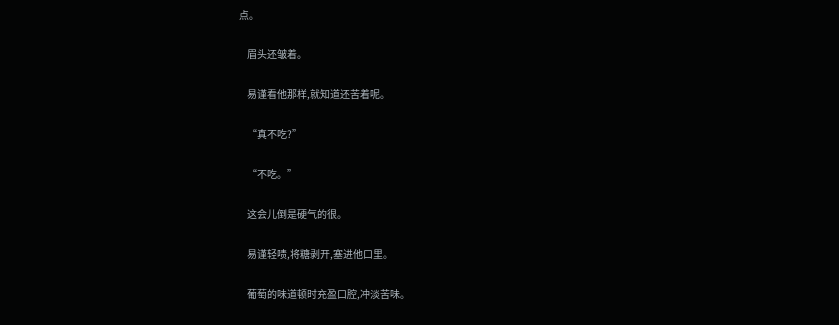点。

    眉头还皱着。

    易谨看他那样,就知道还苦着呢。

    “真不吃?”

    “不吃。”

    这会儿倒是硬气的很。

    易谨轻啧,将糖剥开,塞进他口里。

    葡萄的味道顿时充盈口腔,冲淡苦味。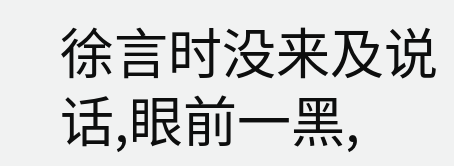徐言时没来及说话,眼前一黑,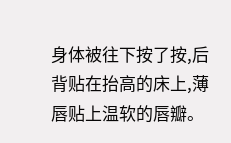身体被往下按了按,后背贴在抬高的床上,薄唇贴上温软的唇瓣。